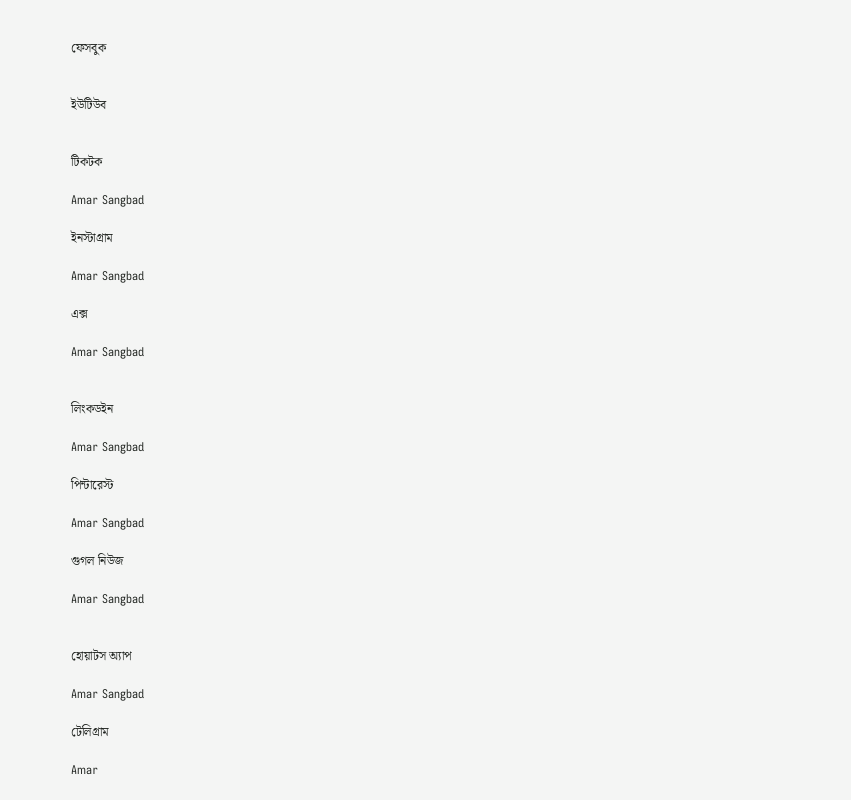ফেসবুক


ইউটিউব


টিকটক

Amar Sangbad

ইনস্টাগ্রাম

Amar Sangbad

এক্স

Amar Sangbad


লিংকডইন

Amar Sangbad

পিন্টারেস্ট

Amar Sangbad

গুগল নিউজ

Amar Sangbad


হোয়াটস অ্যাপ

Amar Sangbad

টেলিগ্রাম

Amar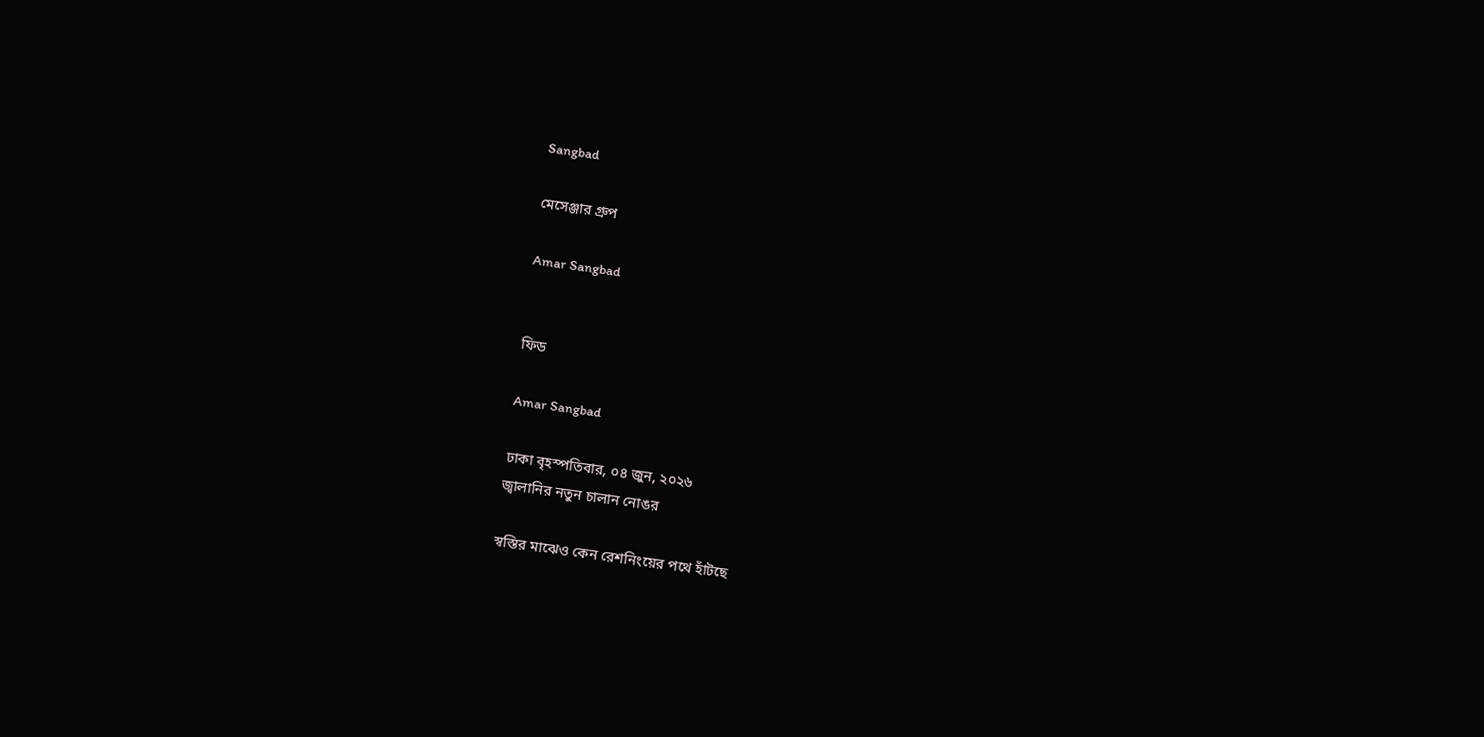Sangbad

মেসেঞ্জার গ্রুপ

Amar Sangbad


ফিড

Amar Sangbad

ঢাকা বৃহস্পতিবার, ০৪ জুন, ২০২৬
জ্বালানির নতুন চালান নোঙর

স্বস্তির মাঝেও কেন রেশনিংয়ের পথে হাঁটছে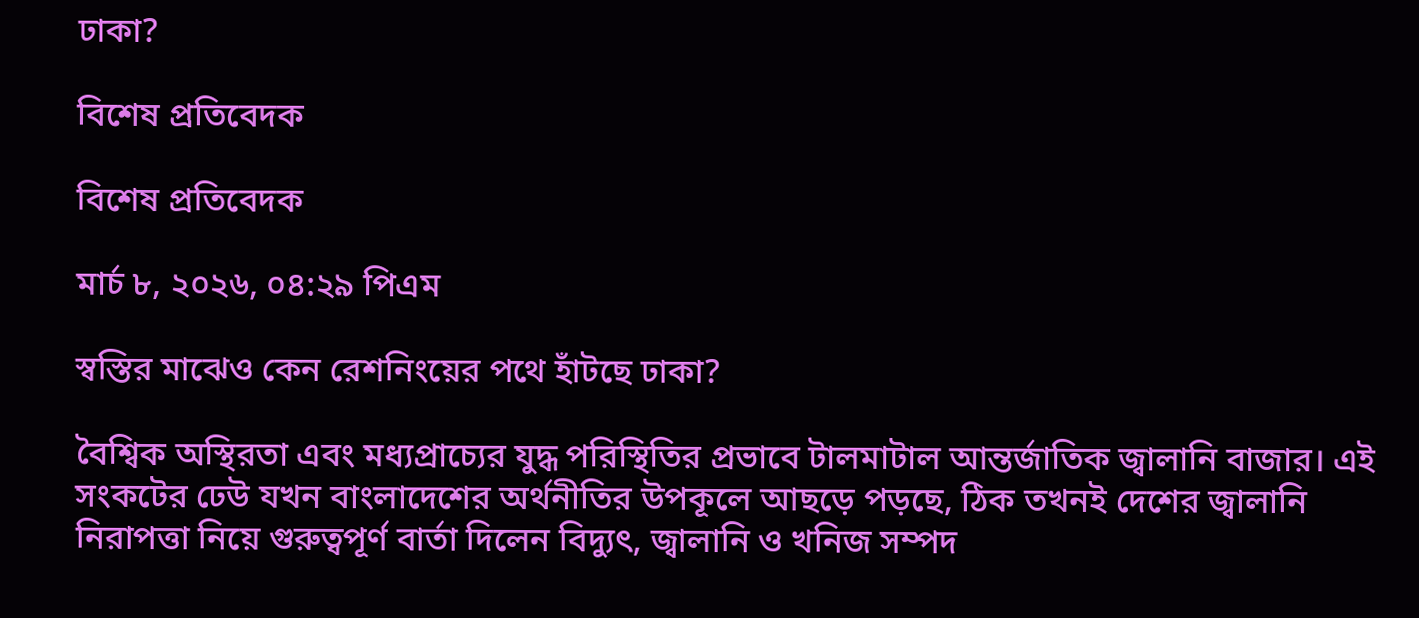ঢাকা?

বিশেষ প্রতিবেদক

বিশেষ প্রতিবেদক

মার্চ ৮, ২০২৬, ০৪:২৯ পিএম

স্বস্তির মাঝেও কেন রেশনিংয়ের পথে হাঁটছে ঢাকা?

বৈশ্বিক অস্থিরতা এবং মধ্যপ্রাচ্যের যুদ্ধ পরিস্থিতির প্রভাবে টালমাটাল আন্তর্জাতিক জ্বালানি বাজার। এই সংকটের ঢেউ যখন বাংলাদেশের অর্থনীতির উপকূলে আছড়ে পড়ছে, ঠিক তখনই দেশের জ্বালানি নিরাপত্তা নিয়ে গুরুত্বপূর্ণ বার্তা দিলেন বিদ্যুৎ, জ্বালানি ও খনিজ সম্পদ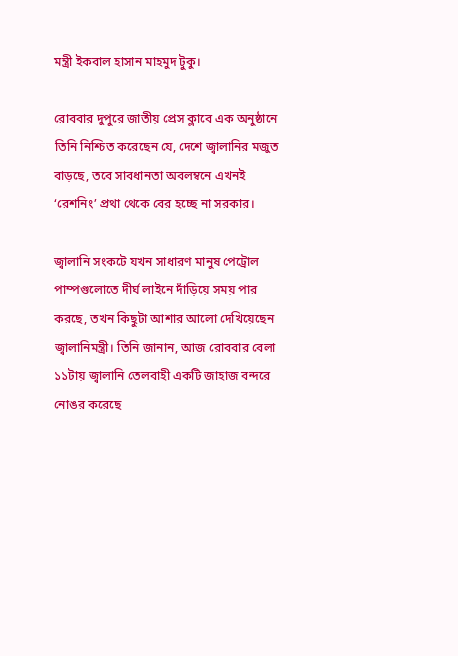মন্ত্রী ইকবাল হাসান মাহমুদ টুকু।

রোববার দুপুরে জাতীয় প্রেস ক্লাবে এক অনুষ্ঠানে তিনি নিশ্চিত করেছেন যে, দেশে জ্বালানির মজুত বাড়ছে, তবে সাবধানতা অবলম্বনে এখনই ‘রেশনিং’ প্রথা থেকে বের হচ্ছে না সরকার।

জ্বালানি সংকটে যখন সাধারণ মানুষ পেট্রোল পাম্পগুলোতে দীর্ঘ লাইনে দাঁড়িয়ে সময় পার করছে, তখন কিছুটা আশার আলো দেখিয়েছেন জ্বালানিমন্ত্রী। তিনি জানান, আজ রোববার বেলা ১১টায় জ্বালানি তেলবাহী একটি জাহাজ বন্দরে নোঙর করেছে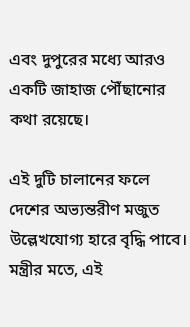এবং দুপুরের মধ্যে আরও একটি জাহাজ পৌঁছানোর কথা রয়েছে।

এই দুটি চালানের ফলে দেশের অভ্যন্তরীণ মজুত উল্লেখযোগ্য হারে বৃদ্ধি পাবে। মন্ত্রীর মতে, এই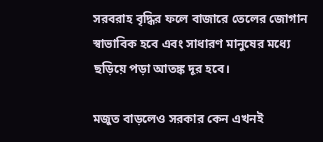সরবরাহ বৃদ্ধির ফলে বাজারে তেলের জোগান স্বাভাবিক হবে এবং সাধারণ মানুষের মধ্যে ছড়িয়ে পড়া আতঙ্ক দূর হবে।

মজুত বাড়লেও সরকার কেন এখনই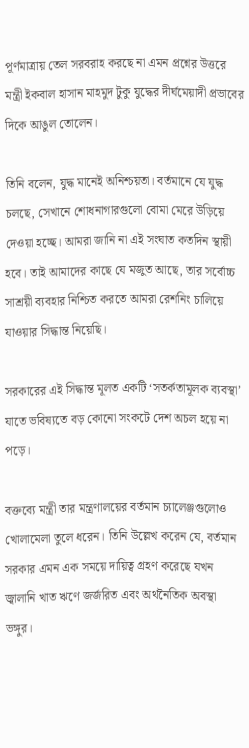পূর্ণমাত্রায় তেল সরবরাহ করছে না এমন প্রশ্নের উত্তরে মন্ত্রী ইকবাল হাসান মাহমুদ টুকু যুদ্ধের দীর্ঘমেয়াদী প্রভাবের দিকে আঙুল তোলেন।

তিনি বলেন, যুদ্ধ মানেই অনিশ্চয়তা। বর্তমানে যে যুদ্ধ চলছে, সেখানে শোধনাগারগুলো বোমা মেরে উড়িয়ে দেওয়া হচ্ছে। আমরা জানি না এই সংঘাত কতদিন স্থায়ী হবে। তাই আমাদের কাছে যে মজুত আছে, তার সর্বোচ্চ সাশ্রয়ী ব্যবহার নিশ্চিত করতে আমরা রেশনিং চালিয়ে যাওয়ার সিদ্ধান্ত নিয়েছি।

সরকারের এই সিদ্ধান্ত মূলত একটি ‘সতর্কতামূলক ব্যবস্থা’ যাতে ভবিষ্যতে বড় কোনো সংকটে দেশ অচল হয়ে না পড়ে।

বক্তব্যে মন্ত্রী তার মন্ত্রণালয়ের বর্তমান চ্যালেঞ্জগুলোও খোলামেলা তুলে ধরেন। তিনি উল্লেখ করেন যে, বর্তমান সরকার এমন এক সময়ে দায়িত্ব গ্রহণ করেছে যখন জ্বালানি খাত ঋণে জর্জরিত এবং অর্থনৈতিক অবস্থা ভঙ্গুর।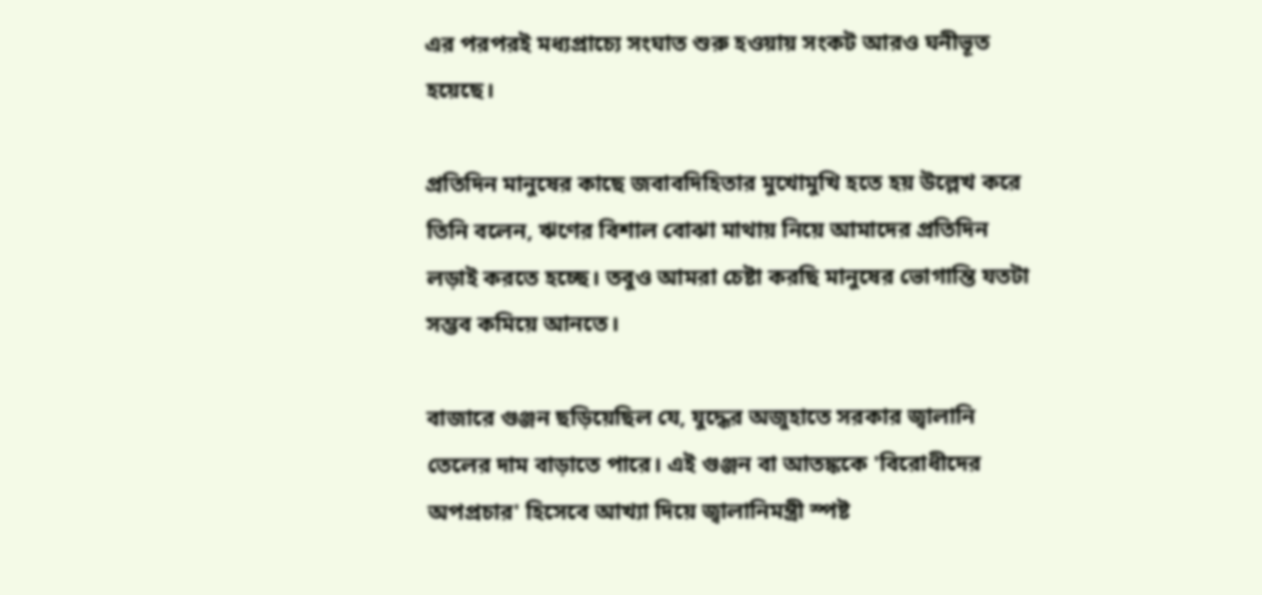এর পরপরই মধ্যপ্রাচ্যে সংঘাত শুরু হওয়ায় সংকট আরও ঘনীভূত হয়েছে।

প্রতিদিন মানুষের কাছে জবাবদিহিতার মুখোমুখি হতে হয় উল্লেখ করে তিনি বলেন, ঋণের বিশাল বোঝা মাথায় নিয়ে আমাদের প্রতিদিন লড়াই করতে হচ্ছে। তবুও আমরা চেষ্টা করছি মানুষের ভোগান্তি যতটা সম্ভব কমিয়ে আনতে।

বাজারে গুঞ্জন ছড়িয়েছিল যে, যুদ্ধের অজুহাতে সরকার জ্বালানি তেলের দাম বাড়াতে পারে। এই গুঞ্জন বা আতঙ্ককে 'বিরোধীদের অপপ্রচার' হিসেবে আখ্যা দিয়ে জ্বালানিমন্ত্রী স্পষ্ট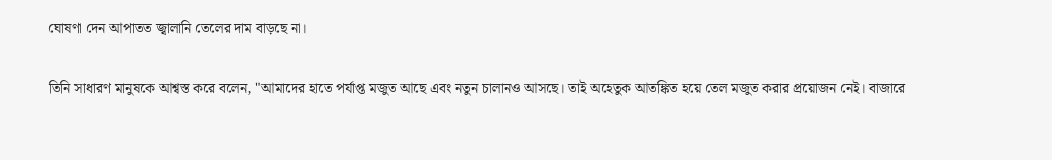ঘোষণা দেন আপাতত জ্বালানি তেলের দাম বাড়ছে না।

তিনি সাধারণ মানুষকে আশ্বস্ত করে বলেন, "আমাদের হাতে পর্যাপ্ত মজুত আছে এবং নতুন চালানও আসছে। তাই অহেতুক আতঙ্কিত হয়ে তেল মজুত করার প্রয়োজন নেই। বাজারে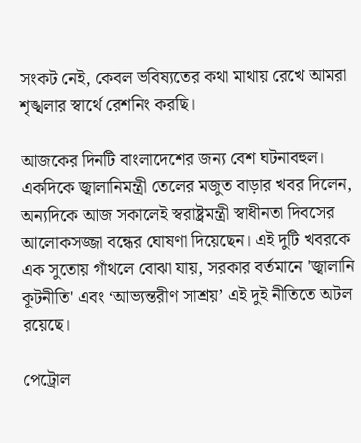সংকট নেই, কেবল ভবিষ্যতের কথা মাথায় রেখে আমরা শৃঙ্খলার স্বার্থে রেশনিং করছি।

আজকের দিনটি বাংলাদেশের জন্য বেশ ঘটনাবহুল। একদিকে জ্বালানিমন্ত্রী তেলের মজুত বাড়ার খবর দিলেন, অন্যদিকে আজ সকালেই স্বরাষ্ট্রমন্ত্রী স্বাধীনতা দিবসের আলোকসজ্জা বন্ধের ঘোষণা দিয়েছেন। এই দুটি খবরকে এক সুতোয় গাঁথলে বোঝা যায়, সরকার বর্তমানে 'জ্বালানি কূটনীতি' এবং ‘আভ্যন্তরীণ সাশ্রয়’ এই দুই নীতিতে অটল রয়েছে।

পেট্রোল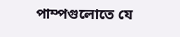পাম্পগুলোতে যে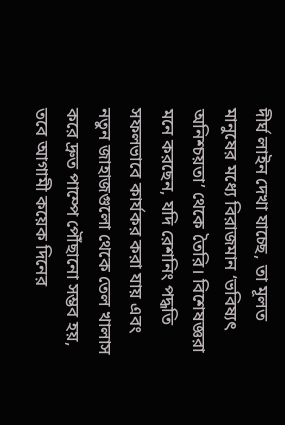দীর্ঘ লাইন দেখা যাচ্ছে, তা মূলত মানুষের মধ্যে বিরাজমান ‘ভবিষ্যৎ অনিশ্চয়তা’ থেকে তৈরি। বিশেষজ্ঞরা মনে করছেন, যদি রেশনিং পদ্ধতি সফলভাবে কার্যকর করা যায় এবং নতুন জাহাজগুলো থেকে তেল খালাস করে দ্রুত পাম্পে পৌঁছানো সম্ভব হয়, তবে আগামী কয়েক দিনের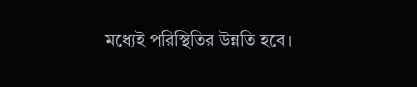মধ্যেই পরিস্থিতির উন্নতি হবে।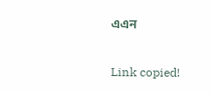এএন

Link copied!